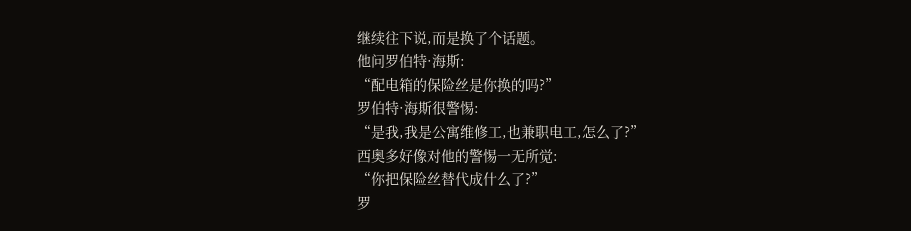继续往下说,而是换了个话题。
他问罗伯特·海斯:
“配电箱的保险丝是你换的吗?”
罗伯特·海斯很警惕:
“是我,我是公寓维修工,也兼职电工,怎么了?”
西奥多好像对他的警惕一无所觉:
“你把保险丝替代成什么了?”
罗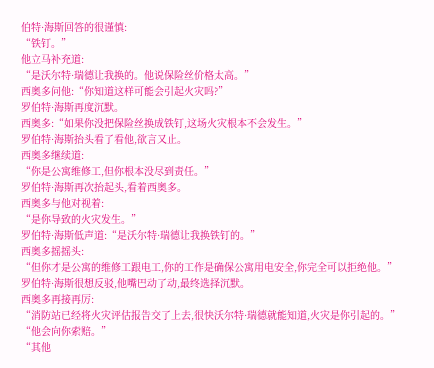伯特·海斯回答的很谨慎:
“铁钉。”
他立马补充道:
“是沃尔特·瑞德让我换的。他说保险丝价格太高。”
西奥多问他:“你知道这样可能会引起火灾吗?”
罗伯特·海斯再度沉默。
西奥多:“如果你没把保险丝换成铁钉,这场火灾根本不会发生。”
罗伯特·海斯抬头看了看他,欲言又止。
西奥多继续道:
“你是公寓维修工,但你根本没尽到责任。”
罗伯特·海斯再次抬起头,看着西奥多。
西奥多与他对视着:
“是你导致的火灾发生。”
罗伯特·海斯低声道:“是沃尔特·瑞德让我换铁钉的。”
西奥多摇摇头:
“但你才是公寓的维修工跟电工,你的工作是确保公寓用电安全,你完全可以拒绝他。”
罗伯特·海斯很想反驳,他嘴巴动了动,最终选择沉默。
西奥多再接再厉:
“消防站已经将火灾评估报告交了上去,很快沃尔特·瑞德就能知道,火灾是你引起的。”
“他会向你索赔。”
“其他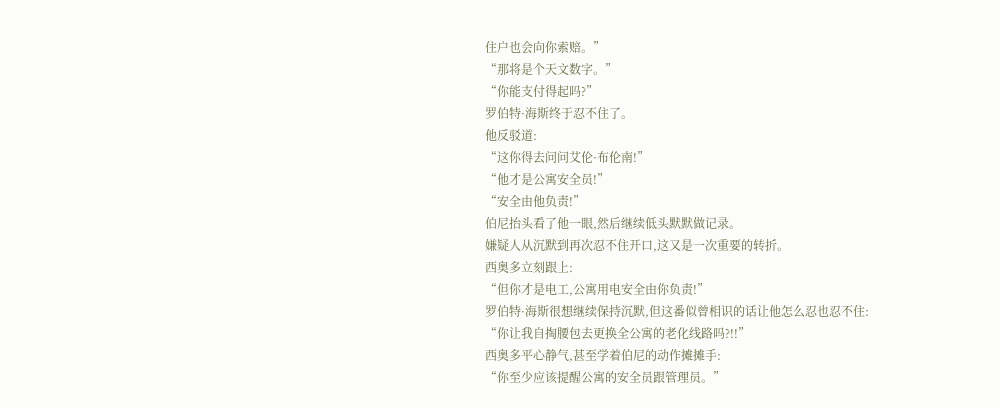住户也会向你索赔。”
“那将是个天文数字。”
“你能支付得起吗?”
罗伯特·海斯终于忍不住了。
他反驳道:
“这你得去问问艾伦·布伦南!”
“他才是公寓安全员!”
“安全由他负责!”
伯尼抬头看了他一眼,然后继续低头默默做记录。
嫌疑人从沉默到再次忍不住开口,这又是一次重要的转折。
西奥多立刻跟上:
“但你才是电工,公寓用电安全由你负责!”
罗伯特·海斯很想继续保持沉默,但这番似曾相识的话让他怎么忍也忍不住:
“你让我自掏腰包去更换全公寓的老化线路吗?!!”
西奥多平心静气,甚至学着伯尼的动作摊摊手:
“你至少应该提醒公寓的安全员跟管理员。”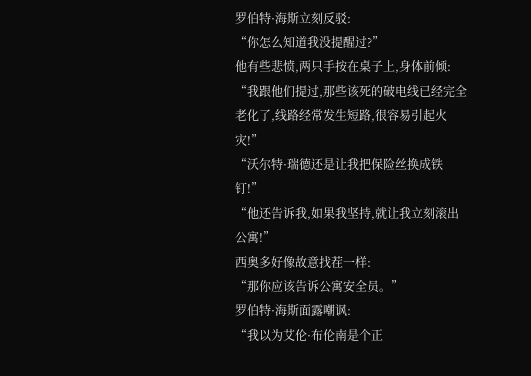罗伯特·海斯立刻反驳:
“你怎么知道我没提醒过?”
他有些悲愤,两只手按在桌子上,身体前倾:
“我跟他们提过,那些该死的破电线已经完全老化了,线路经常发生短路,很容易引起火灾!”
“沃尔特·瑞德还是让我把保险丝换成铁钉!”
“他还告诉我,如果我坚持,就让我立刻滚出公寓!”
西奥多好像故意找茬一样:
“那你应该告诉公寓安全员。”
罗伯特·海斯面露嘲讽:
“我以为艾伦·布伦南是个正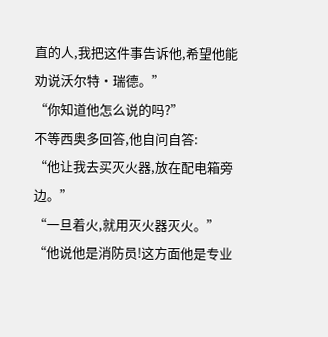直的人,我把这件事告诉他,希望他能劝说沃尔特·瑞德。”
“你知道他怎么说的吗?”
不等西奥多回答,他自问自答:
“他让我去买灭火器,放在配电箱旁边。”
“一旦着火,就用灭火器灭火。”
“他说他是消防员!这方面他是专业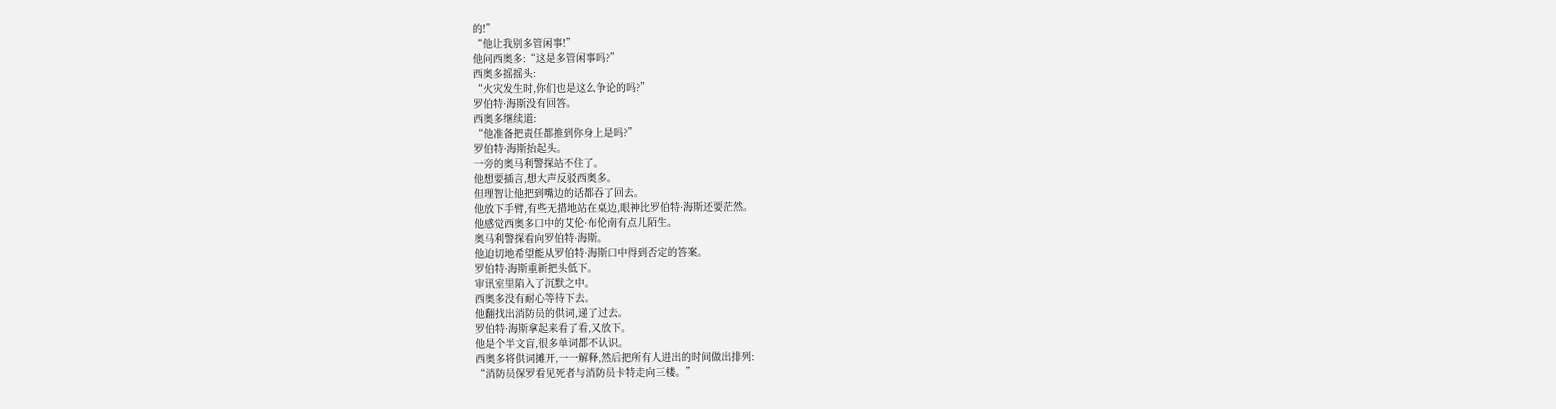的!”
“他让我别多管闲事!”
他问西奥多:“这是多管闲事吗?”
西奥多摇摇头:
“火灾发生时,你们也是这么争论的吗?”
罗伯特·海斯没有回答。
西奥多继续道:
“他准备把责任都推到你身上是吗?”
罗伯特·海斯抬起头。
一旁的奥马利警探站不住了。
他想要插言,想大声反驳西奥多。
但理智让他把到嘴边的话都吞了回去。
他放下手臂,有些无措地站在桌边,眼神比罗伯特·海斯还要茫然。
他感觉西奥多口中的艾伦·布伦南有点儿陌生。
奥马利警探看向罗伯特·海斯。
他迫切地希望能从罗伯特·海斯口中得到否定的答案。
罗伯特·海斯重新把头低下。
审讯室里陷入了沉默之中。
西奥多没有耐心等待下去。
他翻找出消防员的供词,递了过去。
罗伯特·海斯拿起来看了看,又放下。
他是个半文盲,很多单词都不认识。
西奥多将供词摊开,一一解释,然后把所有人进出的时间做出排列:
“消防员保罗看见死者与消防员卡特走向三楼。”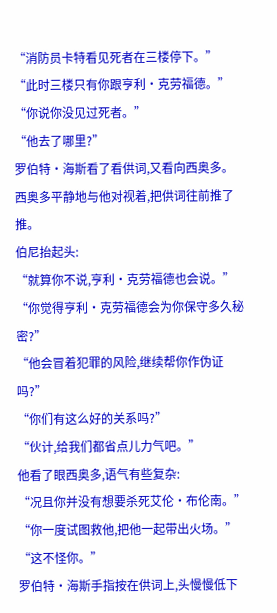“消防员卡特看见死者在三楼停下。”
“此时三楼只有你跟亨利·克劳福德。”
“你说你没见过死者。”
“他去了哪里?”
罗伯特·海斯看了看供词,又看向西奥多。
西奥多平静地与他对视着,把供词往前推了推。
伯尼抬起头:
“就算你不说,亨利·克劳福德也会说。”
“你觉得亨利·克劳福德会为你保守多久秘密?”
“他会冒着犯罪的风险,继续帮你作伪证吗?”
“你们有这么好的关系吗?”
“伙计,给我们都省点儿力气吧。”
他看了眼西奥多,语气有些复杂:
“况且你并没有想要杀死艾伦·布伦南。”
“你一度试图救他,把他一起带出火场。”
“这不怪你。”
罗伯特·海斯手指按在供词上,头慢慢低下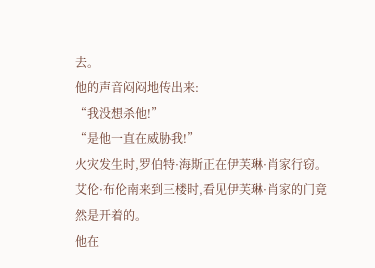去。
他的声音闷闷地传出来:
“我没想杀他!”
“是他一直在威胁我!”
火灾发生时,罗伯特·海斯正在伊芙琳·肖家行窃。
艾伦·布伦南来到三楼时,看见伊芙琳·肖家的门竟然是开着的。
他在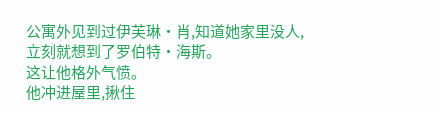公寓外见到过伊芙琳·肖,知道她家里没人,立刻就想到了罗伯特·海斯。
这让他格外气愤。
他冲进屋里,揪住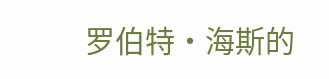罗伯特·海斯的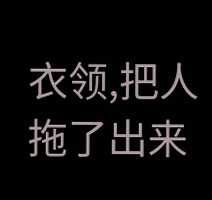衣领,把人拖了出来